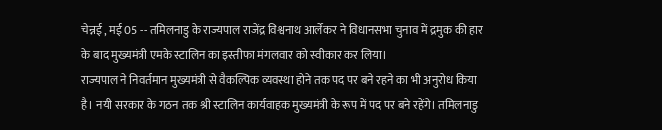चेन्नई , मई 05 -- तमिलनाडु के राज्यपाल राजेंद्र विश्वनाथ आर्लेकर ने विधानसभा चुनाव में द्रमुक की हार के बाद मुख्यमंत्री एमके स्टालिन का इस्तीफा मंगलवार को स्वीकार कर लिया।
राज्यपाल ने निवर्तमान मुख्यमंत्री से वैकल्पिक व्यवस्था होने तक पद पर बने रहने का भी अनुरोध किया है। नयी सरकार के गठन तक श्री स्टालिन कार्यवाहक मुख्यमंत्री के रूप में पद पर बने रहेंगे। तमिलनाडु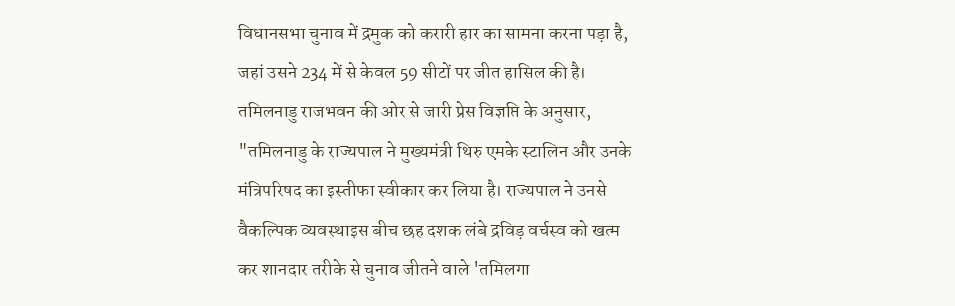विधानसभा चुनाव में द्रमुक को करारी हार का सामना करना पड़ा है, जहां उसने 234 में से केवल 59 सीटों पर जीत हासिल की है।
तमिलनाडु राजभवन की ओर से जारी प्रेस विज्ञप्ति के अनुसार, "तमिलनाडु के राज्यपाल ने मुख्यमंत्री थिरु एमके स्टालिन और उनके मंत्रिपरिषद का इस्तीफा स्वीकार कर लिया है। राज्यपाल ने उनसे वैकल्पिक व्यवस्थाइस बीच छह दशक लंबे द्रविड़ वर्चस्व को खत्म कर शानदार तरीके से चुनाव जीतने वाले 'तमिलगा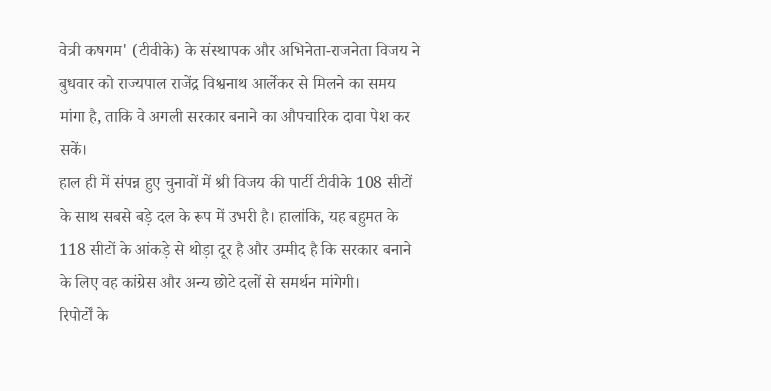वेत्री कषगम' (टीवीके) के संस्थापक और अभिनेता-राजनेता विजय ने बुधवार को राज्यपाल राजेंद्र विश्वनाथ आर्लेकर से मिलने का समय मांगा है, ताकि वे अगली सरकार बनाने का औपचारिक दावा पेश कर सकें।
हाल ही में संपन्न हुए चुनावों में श्री विजय की पार्टी टीवीके 108 सीटों के साथ सबसे बड़े दल के रूप में उभरी है। हालांकि, यह बहुमत के 118 सीटों के आंकड़े से थोड़ा दूर है और उम्मीद है कि सरकार बनाने के लिए वह कांग्रेस और अन्य छोटे दलों से समर्थन मांगेगी।
रिपोर्टों के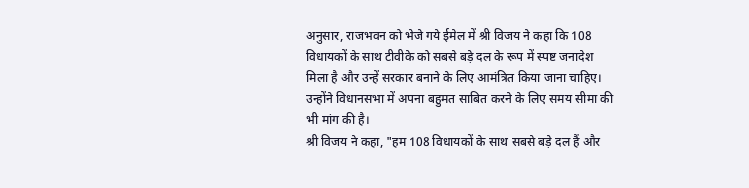अनुसार, राजभवन को भेजे गये ईमेल में श्री विजय ने कहा कि 108 विधायकों के साथ टीवीके को सबसे बड़े दल के रूप में स्पष्ट जनादेश मिला है और उन्हें सरकार बनाने के लिए आमंत्रित किया जाना चाहिए। उन्होंने विधानसभा में अपना बहुमत साबित करने के लिए समय सीमा की भी मांग की है।
श्री विजय ने कहा, "हम 108 विधायकों के साथ सबसे बड़े दल हैं और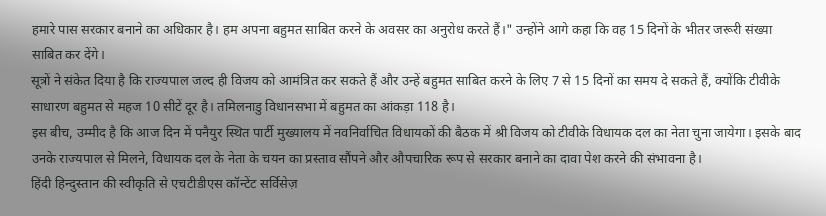हमारे पास सरकार बनाने का अधिकार है। हम अपना बहुमत साबित करने के अवसर का अनुरोध करते हैं।" उन्होंने आगे कहा कि वह 15 दिनों के भीतर जरूरी संख्या साबित कर देंगे।
सूत्रों ने संकेत दिया है कि राज्यपाल जल्द ही विजय को आमंत्रित कर सकते हैं और उन्हें बहुमत साबित करने के लिए 7 से 15 दिनों का समय दे सकते हैं, क्योंकि टीवीके साधारण बहुमत से महज 10 सीटें दूर है। तमिलनाडु विधानसभा में बहुमत का आंकड़ा 118 है।
इस बीच, उम्मीद है कि आज दिन में पनैयुर स्थित पार्टी मुख्यालय में नवनिर्वाचित विधायकों की बैठक में श्री विजय को टीवीके विधायक दल का नेता चुना जायेगा। इसके बाद उनके राज्यपाल से मिलने, विधायक दल के नेता के चयन का प्रस्ताव सौंपने और औपचारिक रूप से सरकार बनाने का दावा पेश करने की संभावना है।
हिंदी हिन्दुस्तान की स्वीकृति से एचटीडीएस कॉन्टेंट सर्विसेज़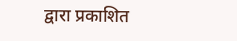द्वारा प्रकाशित